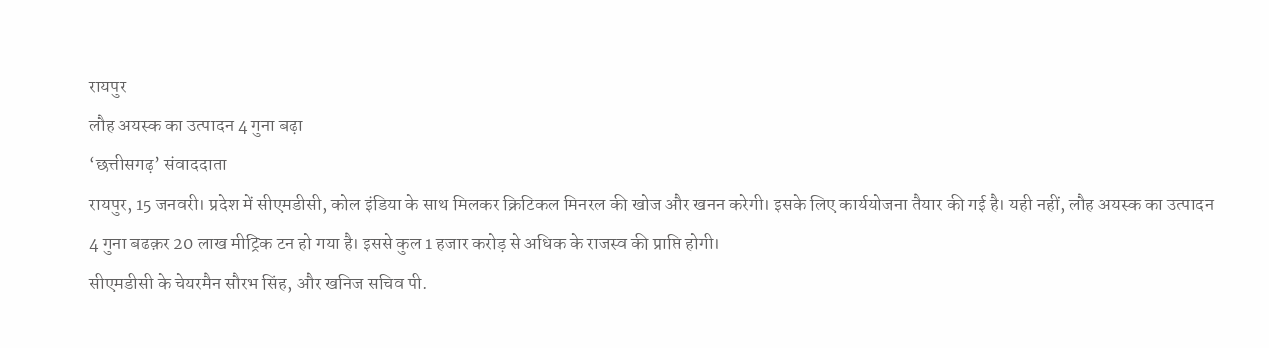रायपुर
लौह अयस्क का उत्पादन 4 गुना बढ़ा
‘छत्तीसगढ़’ संवाददाता
रायपुर, 15 जनवरी। प्रदेश में सीएमडीसी, कोल इंडिया के साथ मिलकर क्रिटिकल मिनरल की खोज और खनन करेगी। इसके लिए कार्ययोजना तैयार की गई है। यही नहीं, लौह अयस्क का उत्पादन 4 गुना बढक़र 20 लाख मीट्रिक टन हो गया है। इससे कुल 1 हजार करोड़ से अधिक के राजस्व की प्राप्ति होगी।
सीएमडीसी के चेयरमैन सौरभ सिंह, और खनिज सचिव पी.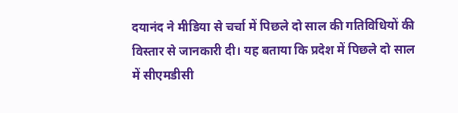दयानंद ने मीडिया से चर्चा में पिछले दो साल की गतिविधियों की विस्तार से जानकारी दी। यह बताया कि प्रदेश में पिछले दो साल में सीएमडीसी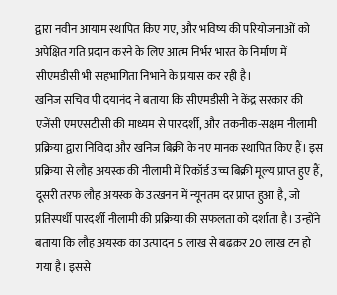द्वारा नवीन आयाम स्थापित किए गए, और भविष्य की परियोजनाओं को अपेक्षित गति प्रदान करने के लिए आत्म निर्भर भारत के निर्माण में सीएमडीसी भी सहभागिता निभाने के प्रयास कर रही है।
खनिज सचिव पी दयानंद ने बताया कि सीएमडीसी ने केंद्र सरकार की एजेंसी एमएसटीसी की माध्यम से पारदर्शी, और तकनीक-सक्षम नीलामी प्रक्रिया द्वारा निविदा और खनिज बिक्री के नए मानक स्थापित किए हैं। इस प्रक्रिया से लौह अयस्क की नीलामी में रिकॉर्ड उच्च बिक्री मूल्य प्राप्त हुए हैं, दूसरी तरफ लौह अयस्क के उत्खनन में न्यूनतम दर प्राप्त हुआ है, जो प्रतिस्पर्धी पारदर्शी नीलामी की प्रक्रिया की सफलता को दर्शाता है। उन्होंने बताया कि लौह अयस्क का उत्पादन 5 लाख से बढक़र 20 लाख टन हो गया है। इससे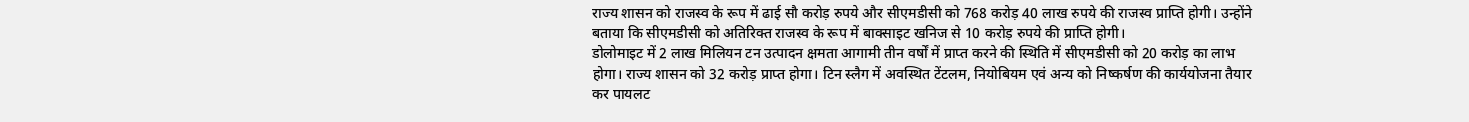राज्य शासन को राजस्व के रूप में ढाई सौ करोड़ रुपये और सीएमडीसी को 768 करोड़ 40 लाख रुपये की राजस्व प्राप्ति होगी। उन्होंने बताया कि सीएमडीसी को अतिरिक्त राजस्व के रूप में बाक्साइट खनिज से 10 करोड़ रुपये की प्राप्ति होगी।
डोलोमाइट में 2 लाख मिलियन टन उत्पादन क्षमता आगामी तीन वर्षों में प्राप्त करने की स्थिति में सीएमडीसी को 20 करोड़ का लाभ होगा। राज्य शासन को 32 करोड़ प्राप्त होगा। टिन स्लैग में अवस्थित टेंटलम, नियोबियम एवं अन्य को निष्कर्षण की कार्ययोजना तैयार कर पायलट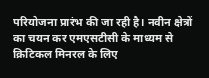परियोजना प्रारंभ की जा रही है। नवीन क्षेत्रों का चयन कर एमएसटीसी के माध्यम से क्रिटिकल मिनरल के लिए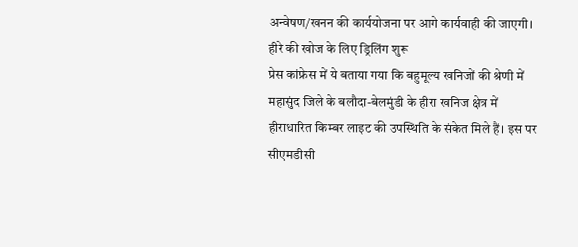अन्वेषण/खनन की कार्ययोजना पर आगे कार्यवाही की जाएगी।
हीरे की खोज के लिए ड्रिलिंग शुरू
प्रेस कांफ्रेस में ये बताया गया कि बहुमूल्य खनिजों की श्रेणी में महासुंद जिले के बलौदा-बेलमुंडी के हीरा खनिज क्षेत्र में हीराधारित किम्बर लाइट की उपस्थिति के संकेत मिले हैं। इस पर सीएमडीसी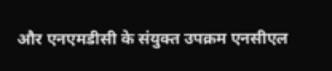और एनएमडीसी के संयुक्त उपक्रम एनसीएल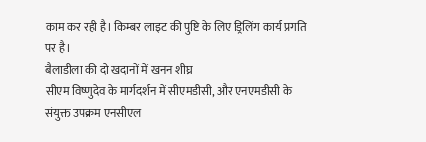काम कर रही है। किम्बर लाइट की पुष्टि के लिए ड्रिलिंग कार्य प्रगति पर है।
बैलाडीला की दो खदानों में खनन शीघ्र
सीएम विष्णुदेव के मार्गदर्शन में सीएमडीसी, और एनएमडीसी के संयुक्त उपक्रम एनसीएल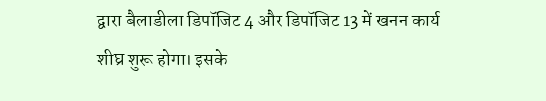द्वारा बैलाडीला डिपॉजिट 4 और डिपॉजिट 13 में खनन कार्य शीघ्र शुरू होगा। इसके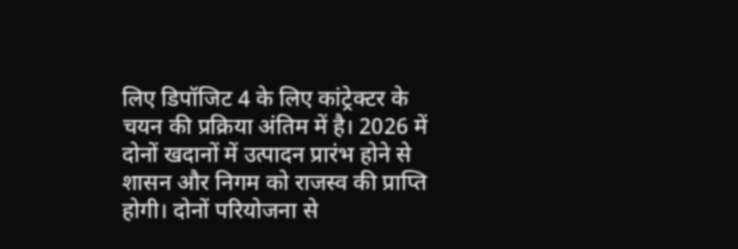लिए डिपॉजिट 4 के लिए कांट्रेक्टर के चयन की प्रक्रिया अंतिम में है। 2026 में दोनों खदानों में उत्पादन प्रारंभ होने से शासन और निगम को राजस्व की प्राप्ति होगी। दोनों परियोजना से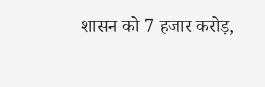शासन को 7 हजार करोड़,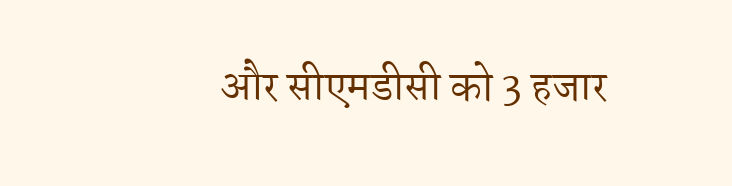और सीएमडीसी को 3 हजार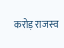करोड़ राजस्व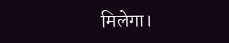मिलेगा।